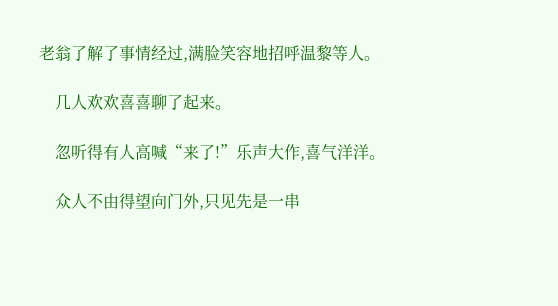老翁了解了事情经过,满脸笑容地招呼温黎等人。

    几人欢欢喜喜聊了起来。

    忽听得有人高喊“来了!”乐声大作,喜气洋洋。

    众人不由得望向门外,只见先是一串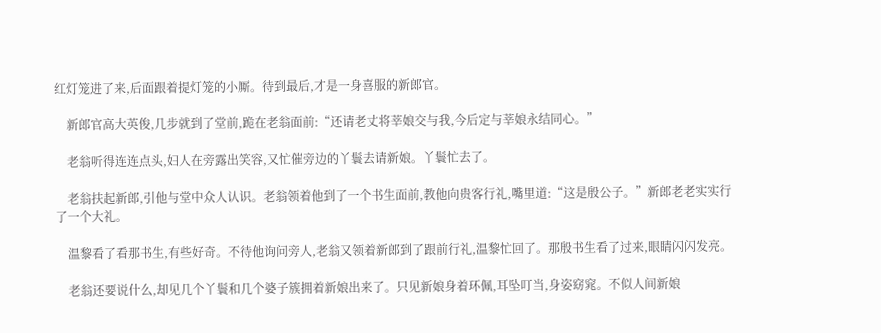红灯笼进了来,后面跟着提灯笼的小厮。待到最后,才是一身喜服的新郎官。

    新郎官高大英俊,几步就到了堂前,跪在老翁面前:“还请老丈将莘娘交与我,今后定与莘娘永结同心。”

    老翁听得连连点头,妇人在旁露出笑容,又忙催旁边的丫鬟去请新娘。丫鬟忙去了。

    老翁扶起新郎,引他与堂中众人认识。老翁领着他到了一个书生面前,教他向贵客行礼,嘴里道:“这是殷公子。”新郎老老实实行了一个大礼。

    温黎看了看那书生,有些好奇。不待他询问旁人,老翁又领着新郎到了跟前行礼,温黎忙回了。那殷书生看了过来,眼睛闪闪发亮。

    老翁还要说什么,却见几个丫鬟和几个婆子簇拥着新娘出来了。只见新娘身着环佩,耳坠叮当,身姿窈窕。不似人间新娘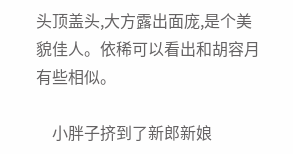头顶盖头,大方露出面庞,是个美貌佳人。依稀可以看出和胡容月有些相似。

    小胖子挤到了新郎新娘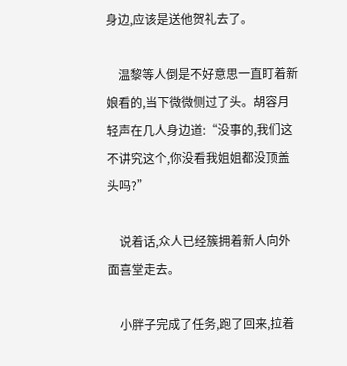身边,应该是送他贺礼去了。

    温黎等人倒是不好意思一直盯着新娘看的,当下微微侧过了头。胡容月轻声在几人身边道:“没事的,我们这不讲究这个,你没看我姐姐都没顶盖头吗?”

    说着话,众人已经簇拥着新人向外面喜堂走去。

    小胖子完成了任务,跑了回来,拉着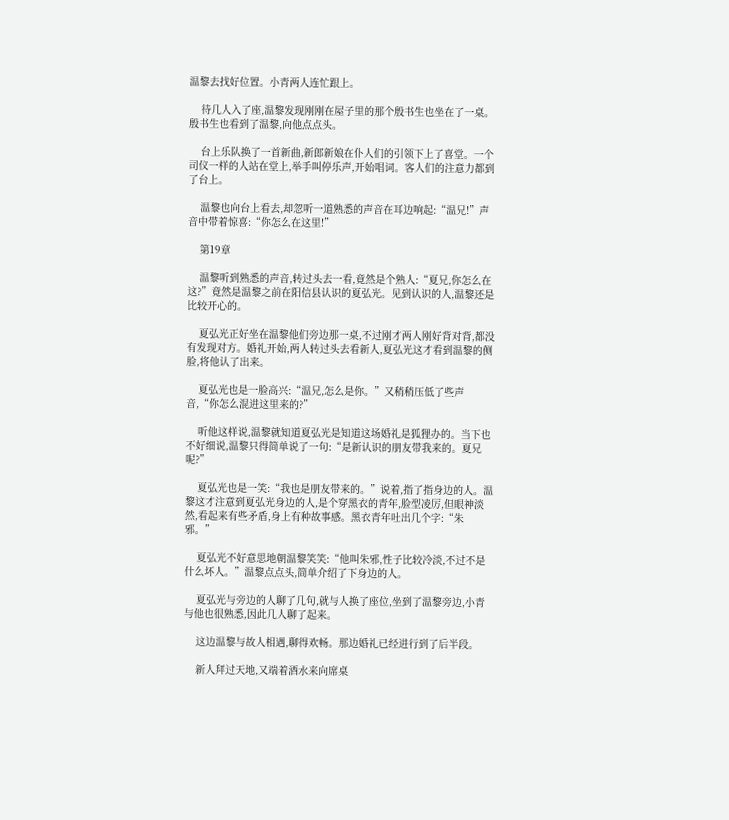温黎去找好位置。小青两人连忙跟上。

    待几人入了座,温黎发现刚刚在屋子里的那个殷书生也坐在了一桌。殷书生也看到了温黎,向他点点头。

    台上乐队换了一首新曲,新郎新娘在仆人们的引领下上了喜堂。一个司仪一样的人站在堂上,举手叫停乐声,开始唱词。客人们的注意力都到了台上。

    温黎也向台上看去,却忽听一道熟悉的声音在耳边响起:“温兄!”声音中带着惊喜:“你怎么在这里!”

    第19章

    温黎听到熟悉的声音,转过头去一看,竟然是个熟人:“夏兄,你怎么在这?”竟然是温黎之前在阳信县认识的夏弘光。见到认识的人,温黎还是比较开心的。

    夏弘光正好坐在温黎他们旁边那一桌,不过刚才两人刚好背对背,都没有发现对方。婚礼开始,两人转过头去看新人,夏弘光这才看到温黎的侧脸,将他认了出来。

    夏弘光也是一脸高兴:“温兄,怎么是你。”又稍稍压低了些声音,“你怎么混进这里来的?”

    听他这样说,温黎就知道夏弘光是知道这场婚礼是狐狸办的。当下也不好细说,温黎只得简单说了一句:“是新认识的朋友带我来的。夏兄呢?”

    夏弘光也是一笑:“我也是朋友带来的。”说着,指了指身边的人。温黎这才注意到夏弘光身边的人,是个穿黑衣的青年,脸型凌厉,但眼神淡然,看起来有些矛盾,身上有种故事感。黑衣青年吐出几个字:“朱邪。”

    夏弘光不好意思地朝温黎笑笑:“他叫朱邪,性子比较冷淡,不过不是什么坏人。”温黎点点头,简单介绍了下身边的人。

    夏弘光与旁边的人聊了几句,就与人换了座位,坐到了温黎旁边,小青与他也很熟悉,因此几人聊了起来。

    这边温黎与故人相遇,聊得欢畅。那边婚礼已经进行到了后半段。

    新人拜过天地,又端着酒水来向席桌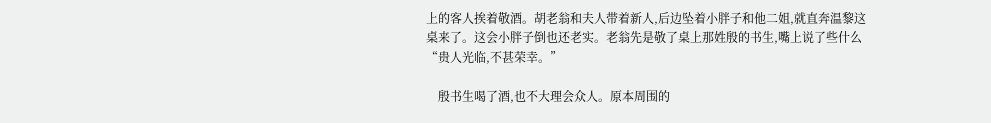上的客人挨着敬酒。胡老翁和夫人带着新人,后边坠着小胖子和他二姐,就直奔温黎这桌来了。这会小胖子倒也还老实。老翁先是敬了桌上那姓殷的书生,嘴上说了些什么“贵人光临,不甚荣幸。”

    殷书生喝了酒,也不大理会众人。原本周围的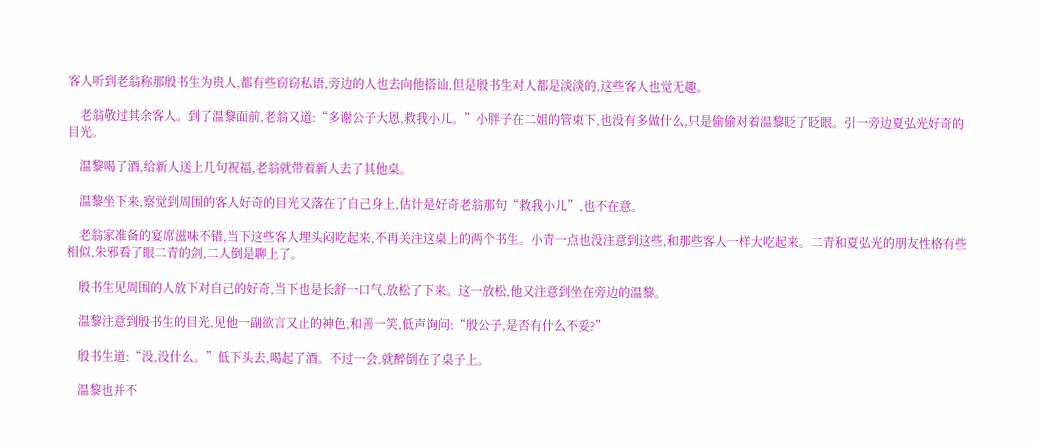客人听到老翁称那殷书生为贵人,都有些窃窃私语,旁边的人也去向他搭讪,但是殷书生对人都是淡淡的,这些客人也觉无趣。

    老翁敬过其余客人。到了温黎面前,老翁又道:“多谢公子大恩,救我小儿。”小胖子在二姐的管束下,也没有多做什么,只是偷偷对着温黎眨了眨眼。引一旁边夏弘光好奇的目光。

    温黎喝了酒,给新人送上几句祝福,老翁就带着新人去了其他桌。

    温黎坐下来,察觉到周围的客人好奇的目光又落在了自己身上,估计是好奇老翁那句“救我小儿”,也不在意。

    老翁家准备的宴席滋味不错,当下这些客人埋头闷吃起来,不再关注这桌上的两个书生。小青一点也没注意到这些,和那些客人一样大吃起来。二青和夏弘光的朋友性格有些相似,朱邪看了眼二青的剑,二人倒是聊上了。

    殷书生见周围的人放下对自己的好奇,当下也是长舒一口气,放松了下来。这一放松,他又注意到坐在旁边的温黎。

    温黎注意到殷书生的目光,见他一副欲言又止的神色,和善一笑,低声询问:“殷公子,是否有什么不妥?”

    殷书生道:“没,没什么。”低下头去,喝起了酒。不过一会,就醉倒在了桌子上。

    温黎也并不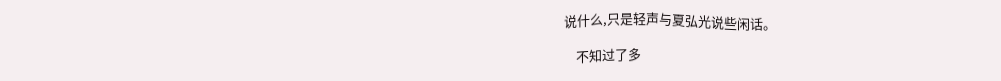说什么,只是轻声与夏弘光说些闲话。

    不知过了多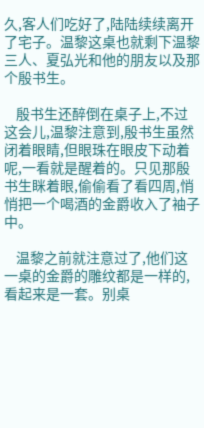久,客人们吃好了,陆陆续续离开了宅子。温黎这桌也就剩下温黎三人、夏弘光和他的朋友以及那个殷书生。

    殷书生还醉倒在桌子上,不过这会儿,温黎注意到,殷书生虽然闭着眼睛,但眼珠在眼皮下动着呢,一看就是醒着的。只见那殷书生眯着眼,偷偷看了看四周,悄悄把一个喝酒的金爵收入了袖子中。

    温黎之前就注意过了,他们这一桌的金爵的雕纹都是一样的,看起来是一套。别桌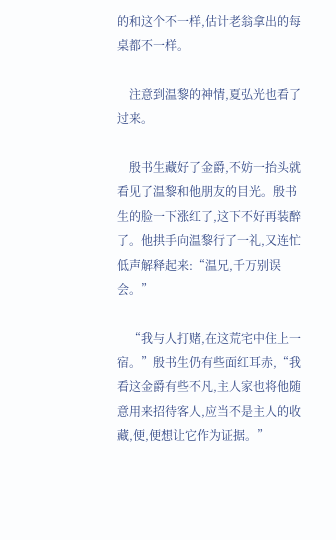的和这个不一样,估计老翁拿出的每桌都不一样。

    注意到温黎的神情,夏弘光也看了过来。

    殷书生藏好了金爵,不妨一抬头就看见了温黎和他朋友的目光。殷书生的脸一下涨红了,这下不好再装醉了。他拱手向温黎行了一礼,又连忙低声解释起来:“温兄,千万别误会。”

    “我与人打赌,在这荒宅中住上一宿。”殷书生仍有些面红耳赤,“我看这金爵有些不凡,主人家也将他随意用来招待客人,应当不是主人的收藏,便,便想让它作为证据。”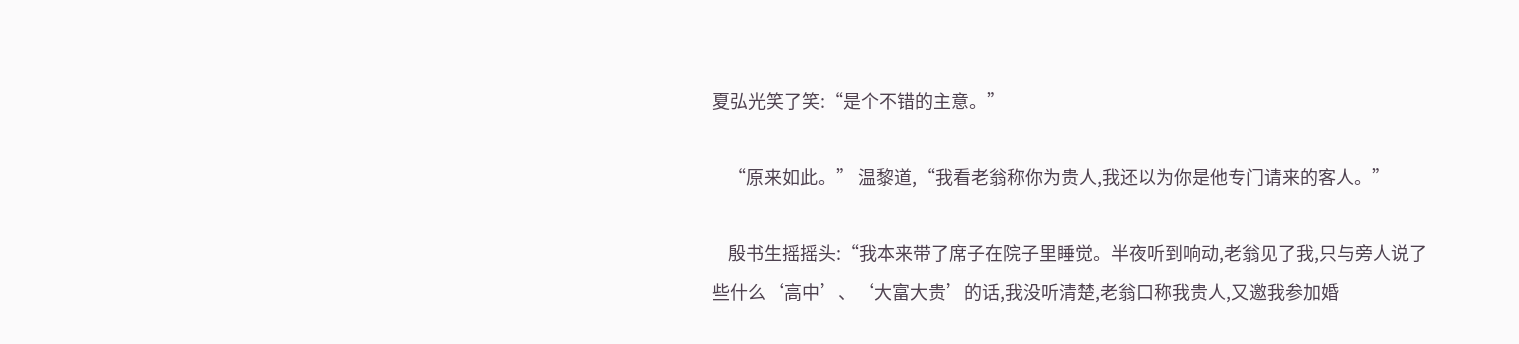夏弘光笑了笑:“是个不错的主意。”

    “原来如此。” 温黎道,“我看老翁称你为贵人,我还以为你是他专门请来的客人。”

    殷书生摇摇头:“我本来带了席子在院子里睡觉。半夜听到响动,老翁见了我,只与旁人说了些什么‘高中’、‘大富大贵’的话,我没听清楚,老翁口称我贵人,又邀我参加婚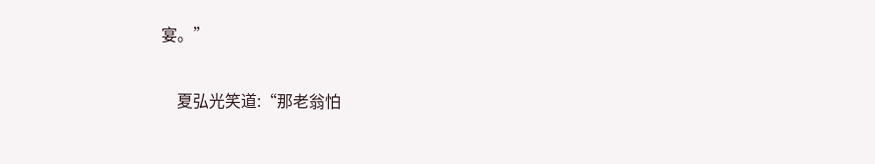宴。”

    夏弘光笑道:“那老翁怕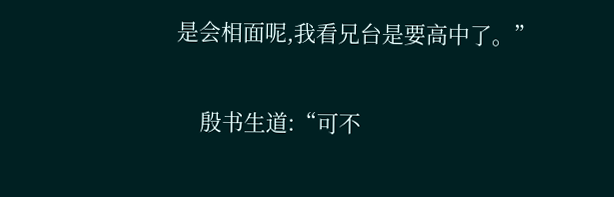是会相面呢,我看兄台是要高中了。”

    殷书生道:“可不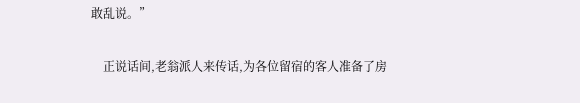敢乱说。”

    正说话间,老翁派人来传话,为各位留宿的客人准备了房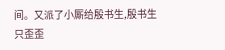间。又派了小厮给殷书生,殷书生只歪歪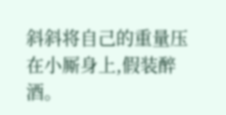斜斜将自己的重量压在小厮身上,假装醉酒。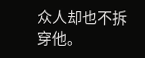众人却也不拆穿他。